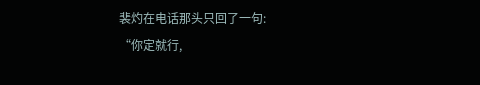裴灼在电话那头只回了一句:
“你定就行,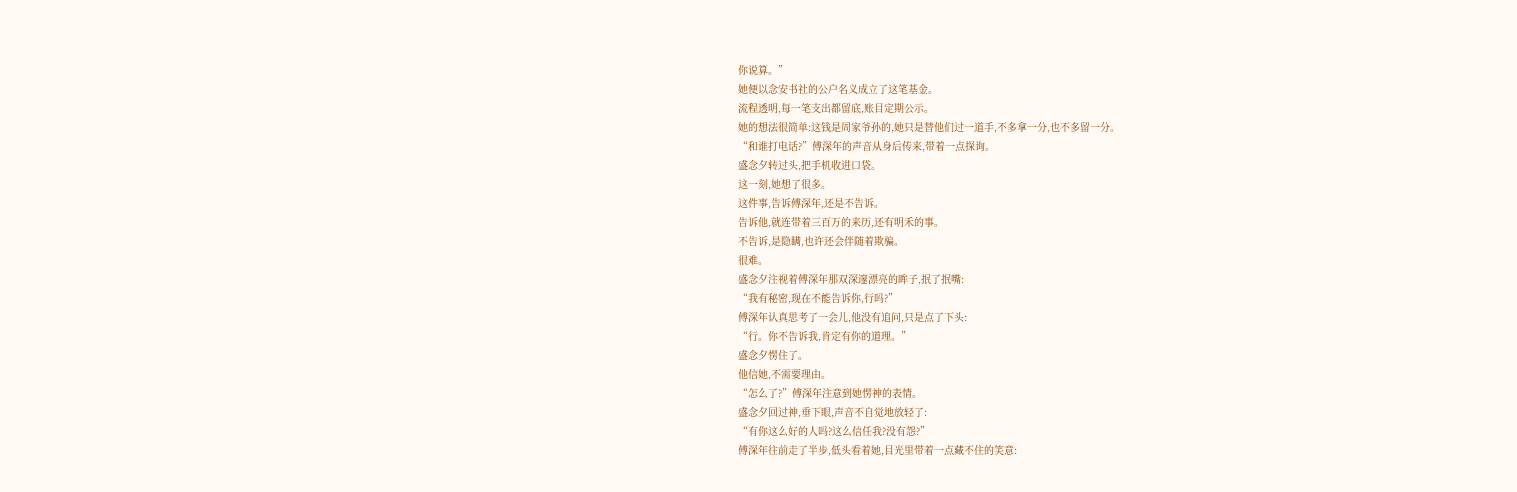你说算。”
她便以念安书社的公户名义成立了这笔基金。
流程透明,每一笔支出都留底,账目定期公示。
她的想法很简单:这钱是周家爷孙的,她只是替他们过一道手,不多拿一分,也不多留一分。
“和谁打电话?”傅深年的声音从身后传来,带着一点探询。
盛念夕转过头,把手机收进口袋。
这一刻,她想了很多。
这件事,告诉傅深年,还是不告诉。
告诉他,就连带着三百万的来历,还有明禾的事。
不告诉,是隐瞒,也许还会伴随着欺骗。
很难。
盛念夕注视着傅深年那双深邃漂亮的眸子,抿了抿嘴:
“我有秘密,现在不能告诉你,行吗?”
傅深年认真思考了一会儿,他没有追问,只是点了下头:
“行。你不告诉我,肯定有你的道理。”
盛念夕愣住了。
他信她,不需要理由。
“怎么了?”傅深年注意到她愣神的表情。
盛念夕回过神,垂下眼,声音不自觉地放轻了:
“有你这么好的人吗?这么信任我?没有怨?”
傅深年往前走了半步,低头看着她,目光里带着一点藏不住的笑意: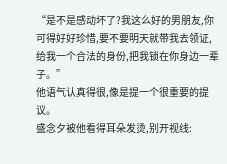“是不是感动坏了?我这么好的男朋友,你可得好好珍惜,要不要明天就带我去领证,给我一个合法的身份,把我锁在你身边一辈子。”
他语气认真得很,像是提一个很重要的提议。
盛念夕被他看得耳朵发烫,别开视线: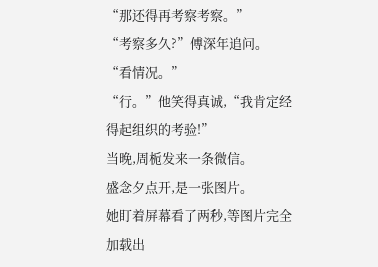“那还得再考察考察。”
“考察多久?”傅深年追问。
“看情况。”
“行。”他笑得真诚,“我肯定经得起组织的考验!”
当晚,周栀发来一条微信。
盛念夕点开,是一张图片。
她盯着屏幕看了两秒,等图片完全加载出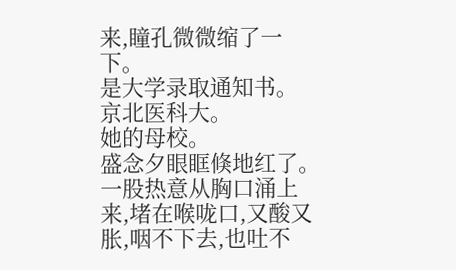来,瞳孔微微缩了一下。
是大学录取通知书。
京北医科大。
她的母校。
盛念夕眼眶倏地红了。
一股热意从胸口涌上来,堵在喉咙口,又酸又胀,咽不下去,也吐不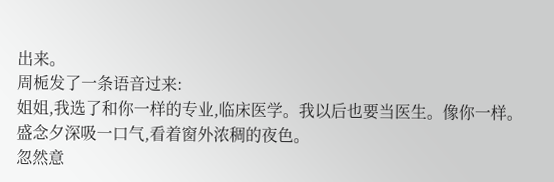出来。
周栀发了一条语音过来:
姐姐,我选了和你一样的专业,临床医学。我以后也要当医生。像你一样。
盛念夕深吸一口气,看着窗外浓稠的夜色。
忽然意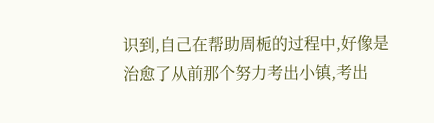识到,自己在帮助周栀的过程中,好像是治愈了从前那个努力考出小镇,考出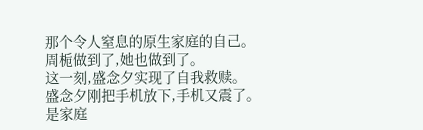那个令人窒息的原生家庭的自己。
周栀做到了,她也做到了。
这一刻,盛念夕实现了自我救赎。
盛念夕刚把手机放下,手机又震了。
是家庭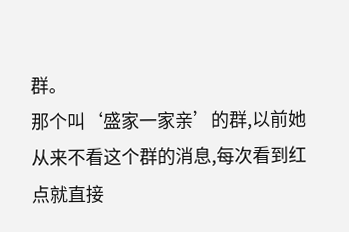群。
那个叫‘盛家一家亲’的群,以前她从来不看这个群的消息,每次看到红点就直接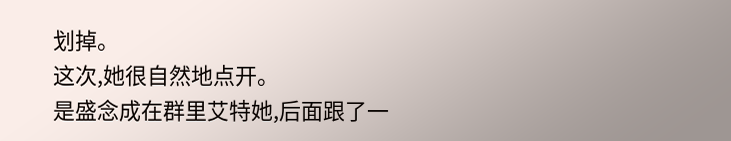划掉。
这次,她很自然地点开。
是盛念成在群里艾特她,后面跟了一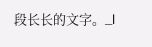段长长的文字。_l